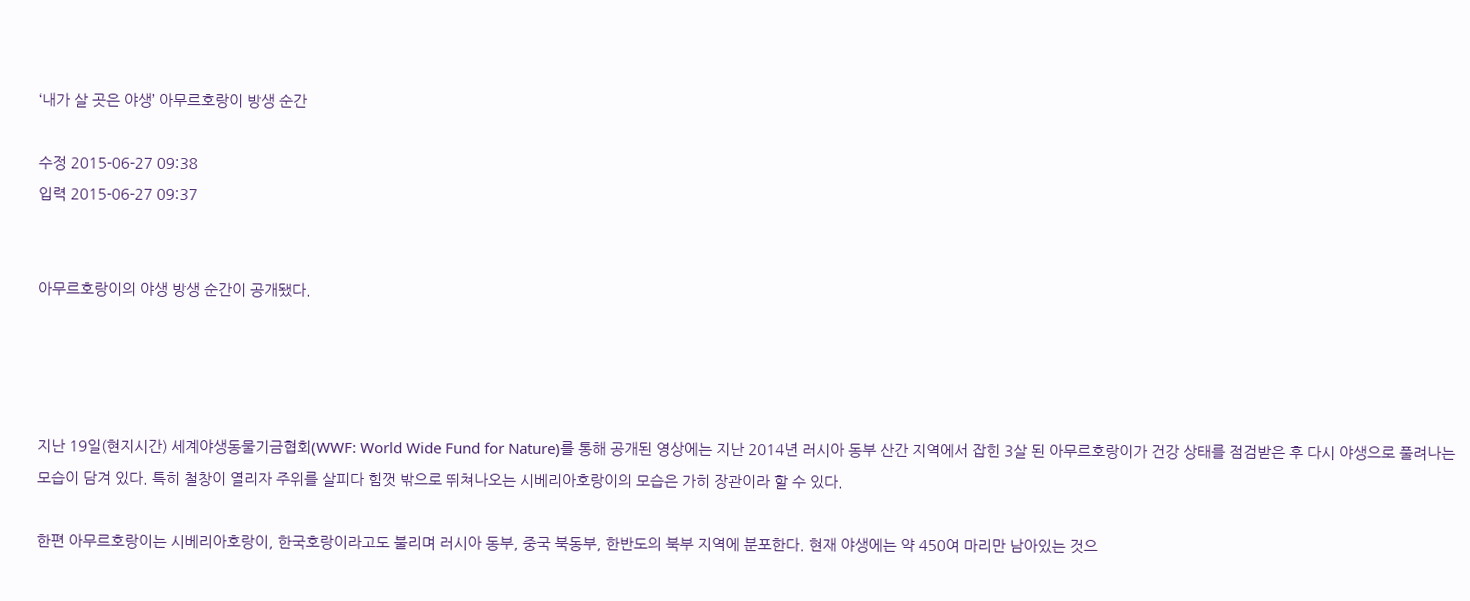‘내가 살 곳은 야생’ 아무르호랑이 방생 순간

수정 2015-06-27 09:38
입력 2015-06-27 09:37


아무르호랑이의 야생 방생 순간이 공개됐다.




지난 19일(현지시간) 세계야생동물기금협회(WWF: World Wide Fund for Nature)를 통해 공개된 영상에는 지난 2014년 러시아 동부 산간 지역에서 잡힌 3살 된 아무르호랑이가 건강 상태를 점검받은 후 다시 야생으로 풀려나는 모습이 담겨 있다. 특히 철창이 열리자 주위를 살피다 힘껏 밖으로 뛰쳐나오는 시베리아호랑이의 모습은 가히 장관이라 할 수 있다.

한편 아무르호랑이는 시베리아호랑이, 한국호랑이라고도 불리며 러시아 동부, 중국 북동부, 한반도의 북부 지역에 분포한다. 현재 야생에는 약 450여 마리만 남아있는 것으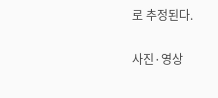로 추정된다.

사진·영상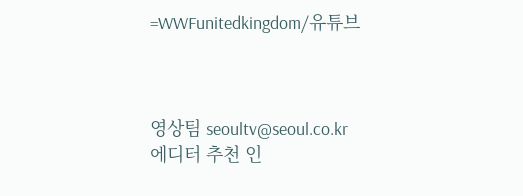=WWFunitedkingdom/유튜브



영상팀 seoultv@seoul.co.kr
에디터 추천 인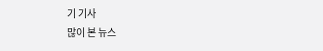기 기사
많이 본 뉴스